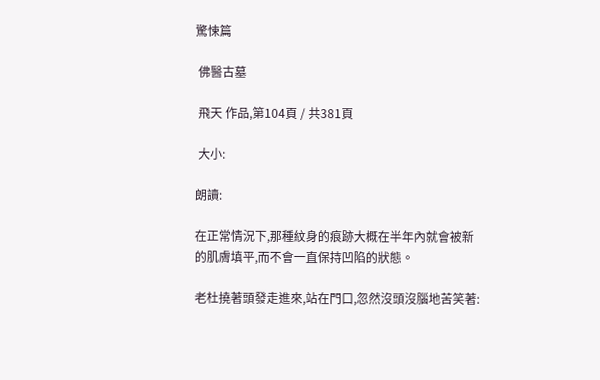驚悚篇

 佛醫古墓

 飛天 作品,第104頁 / 共381頁

 大小:

朗讀:

在正常情況下,那種紋身的痕跡大概在半年內就會被新的肌膚填平,而不會一直保持凹陷的狀態。

老杜撓著頭發走進來,站在門口,忽然沒頭沒腦地苦笑著: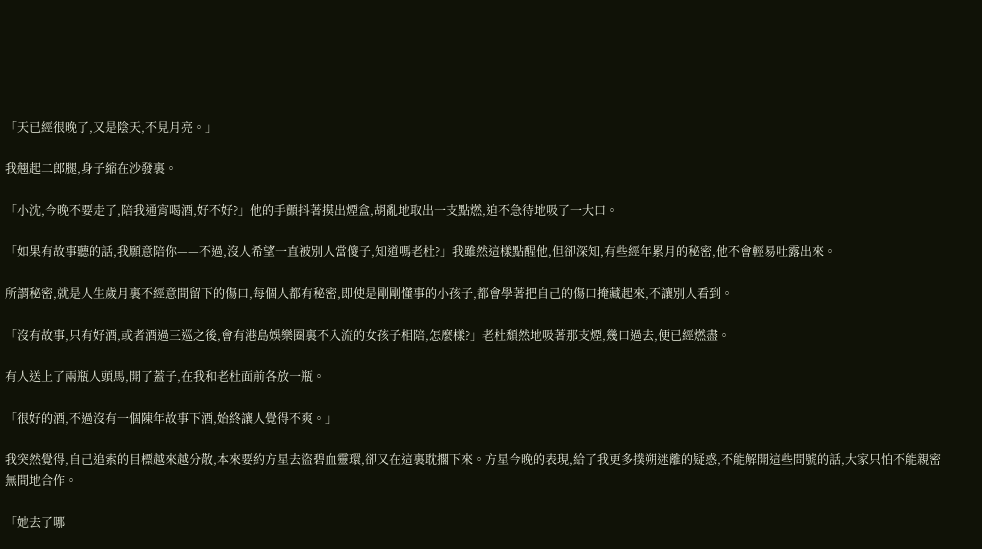「天已經很晚了,又是陰天,不見月亮。」

我翹起二郎腿,身子縮在沙發裏。

「小沈,今晚不要走了,陪我通宵喝酒,好不好?」他的手顫抖著摸出煙盒,胡亂地取出一支點燃,迫不急待地吸了一大口。

「如果有故事聽的話,我願意陪你——不過,沒人希望一直被別人當傻子,知道嗎老杜?」我雖然這樣點醒他,但卻深知,有些經年累月的秘密,他不會輕易吐露出來。

所謂秘密,就是人生歲月裏不經意間留下的傷口,每個人都有秘密,即使是剛剛懂事的小孩子,都會學著把自己的傷口掩藏起來,不讓別人看到。

「沒有故事,只有好酒,或者酒過三巡之後,會有港島娛樂圈裏不入流的女孩子相陪,怎麼樣?」老杜頹然地吸著那支煙,幾口過去,便已經燃盡。

有人送上了兩瓶人頭馬,開了蓋子,在我和老杜面前各放一瓶。

「很好的酒,不過沒有一個陳年故事下酒,始終讓人覺得不爽。」

我突然覺得,自己追索的目標越來越分散,本來要約方星去盜碧血靈環,卻又在這裏耽擱下來。方星今晚的表現,給了我更多撲朔迷離的疑惑,不能解開這些問號的話,大家只怕不能親密無間地合作。

「她去了哪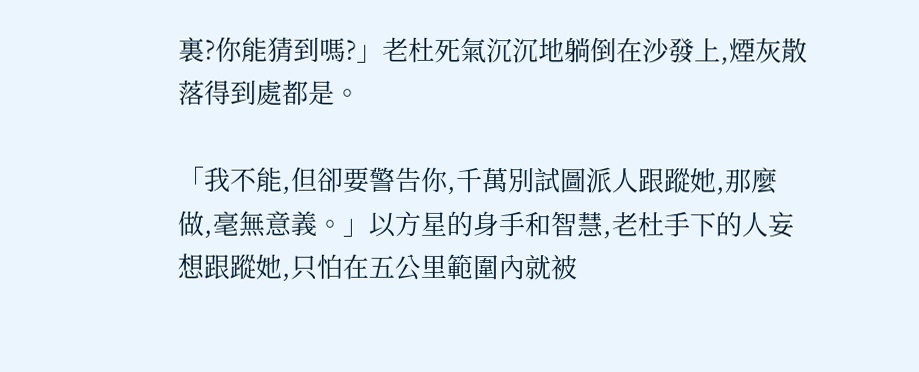裏?你能猜到嗎?」老杜死氣沉沉地躺倒在沙發上,煙灰散落得到處都是。

「我不能,但卻要警告你,千萬別試圖派人跟蹤她,那麼做,毫無意義。」以方星的身手和智慧,老杜手下的人妄想跟蹤她,只怕在五公里範圍內就被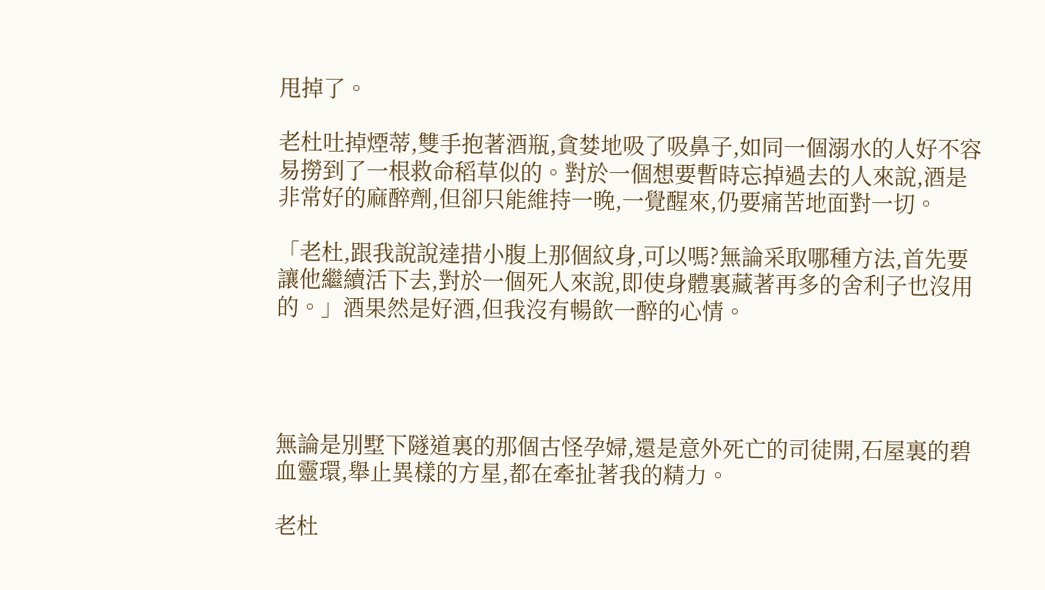甩掉了。

老杜吐掉煙蒂,雙手抱著酒瓶,貪婪地吸了吸鼻子,如同一個溺水的人好不容易撈到了一根救命稻草似的。對於一個想要暫時忘掉過去的人來說,酒是非常好的麻醉劑,但卻只能維持一晚,一覺醒來,仍要痛苦地面對一切。

「老杜,跟我說說達措小腹上那個紋身,可以嗎?無論采取哪種方法,首先要讓他繼續活下去,對於一個死人來說,即使身體裏藏著再多的舍利子也沒用的。」酒果然是好酒,但我沒有暢飲一醉的心情。




無論是別墅下隧道裏的那個古怪孕婦,還是意外死亡的司徒開,石屋裏的碧血靈環,舉止異樣的方星,都在牽扯著我的精力。

老杜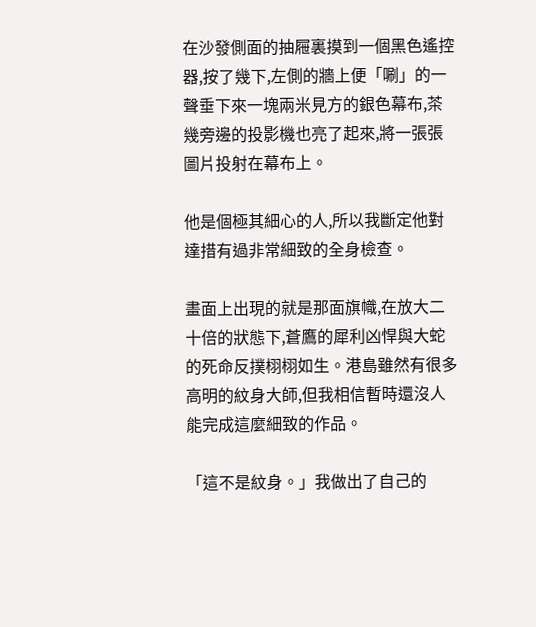在沙發側面的抽屜裏摸到一個黑色遙控器,按了幾下,左側的牆上便「唰」的一聲垂下來一塊兩米見方的銀色幕布,茶幾旁邊的投影機也亮了起來,將一張張圖片投射在幕布上。

他是個極其細心的人,所以我斷定他對達措有過非常細致的全身檢查。

畫面上出現的就是那面旗幟,在放大二十倍的狀態下,蒼鷹的犀利凶悍與大蛇的死命反撲栩栩如生。港島雖然有很多高明的紋身大師,但我相信暫時還沒人能完成這麼細致的作品。

「這不是紋身。」我做出了自己的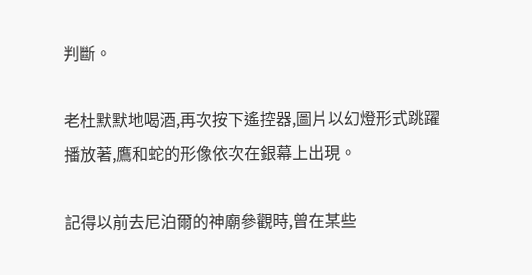判斷。

老杜默默地喝酒,再次按下遙控器,圖片以幻燈形式跳躍播放著,鷹和蛇的形像依次在銀幕上出現。

記得以前去尼泊爾的神廟參觀時,曾在某些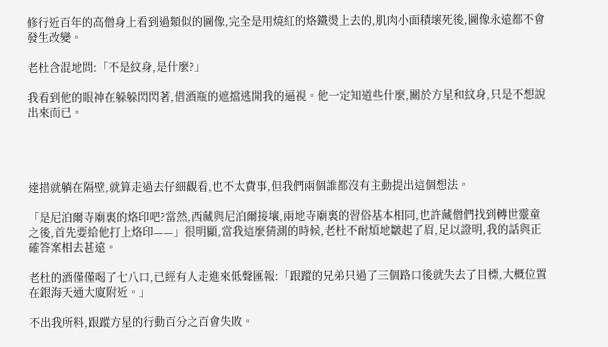修行近百年的高僧身上看到過類似的圖像,完全是用燒紅的烙鐵燙上去的,肌肉小面積壞死後,圖像永遠都不會發生改變。

老杜含混地問:「不是紋身,是什麼?」

我看到他的眼神在躲躲閃閃著,借酒瓶的遮擋逃開我的逼視。他一定知道些什麼,關於方星和紋身,只是不想說出來而已。




達措就躺在隔壁,就算走過去仔細觀看,也不太費事,但我們兩個誰都沒有主動提出這個想法。

「是尼泊爾寺廟裏的烙印吧?當然,西藏與尼泊爾接壤,兩地寺廟裏的習俗基本相同,也許藏僧們找到轉世靈童之後,首先要給他打上烙印——」很明顯,當我這麼猜測的時候,老杜不耐煩地皺起了眉,足以證明,我的話與正確答案相去甚遠。

老杜的酒僅僅喝了七八口,已經有人走進來低聲匯報:「跟蹤的兄弟只過了三個路口後就失去了目標,大概位置在銀海天通大廈附近。」

不出我所料,跟蹤方星的行動百分之百會失敗。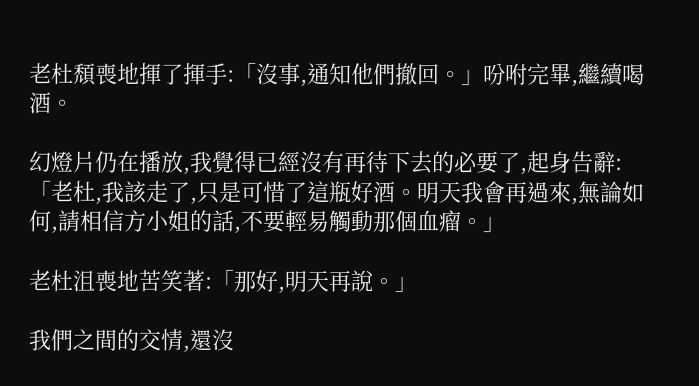老杜頹喪地揮了揮手:「沒事,通知他們撤回。」吩咐完畢,繼續喝酒。

幻燈片仍在播放,我覺得已經沒有再待下去的必要了,起身告辭:「老杜,我該走了,只是可惜了這瓶好酒。明天我會再過來,無論如何,請相信方小姐的話,不要輕易觸動那個血瘤。」

老杜沮喪地苦笑著:「那好,明天再說。」

我們之間的交情,還沒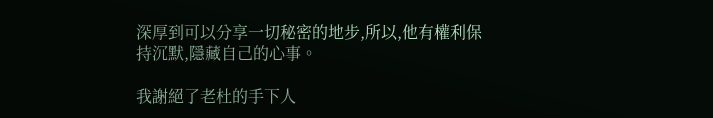深厚到可以分享一切秘密的地步,所以,他有權利保持沉默,隱藏自己的心事。

我謝絕了老杜的手下人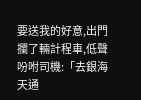要送我的好意,出門攔了輛計程車,低聲吩咐司機:「去銀海天通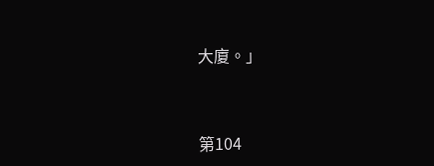大廈。」



第104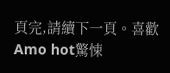頁完,請續下一頁。喜歡 Amo hot驚悚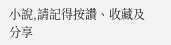小說,請記得按讚、收藏及分享